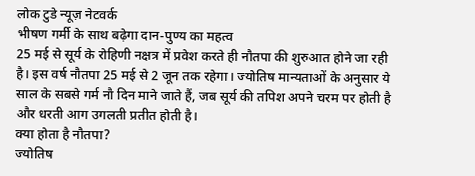लोक टुडे न्यूज़ नेटवर्क
भीषण गर्मी के साथ बढ़ेगा दान-पुण्य का महत्व
25 मई से सूर्य के रोहिणी नक्षत्र में प्रवेश करते ही नौतपा की शुरुआत होने जा रही है। इस वर्ष नौतपा 25 मई से 2 जून तक रहेगा। ज्योतिष मान्यताओं के अनुसार ये साल के सबसे गर्म नौ दिन माने जाते हैं, जब सूर्य की तपिश अपने चरम पर होती है और धरती आग उगलती प्रतीत होती है।
क्या होता है नौतपा?
ज्योतिष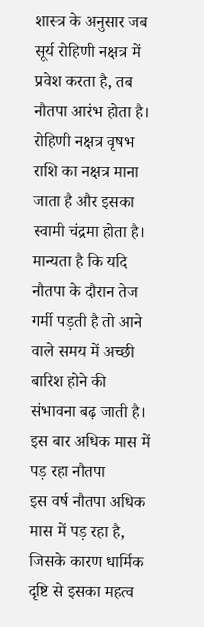शास्त्र के अनुसार जब सूर्य रोहिणी नक्षत्र में प्रवेश करता है, तब नौतपा आरंभ होता है। रोहिणी नक्षत्र वृषभ राशि का नक्षत्र माना जाता है और इसका स्वामी चंद्रमा होता है।
मान्यता है कि यदि नौतपा के दौरान तेज गर्मी पड़ती है तो आने वाले समय में अच्छी बारिश होने की संभावना बढ़ जाती है।
इस बार अधिक मास में पड़ रहा नौतपा
इस वर्ष नौतपा अधिक मास में पड़ रहा है, जिसके कारण धार्मिक दृष्टि से इसका महत्व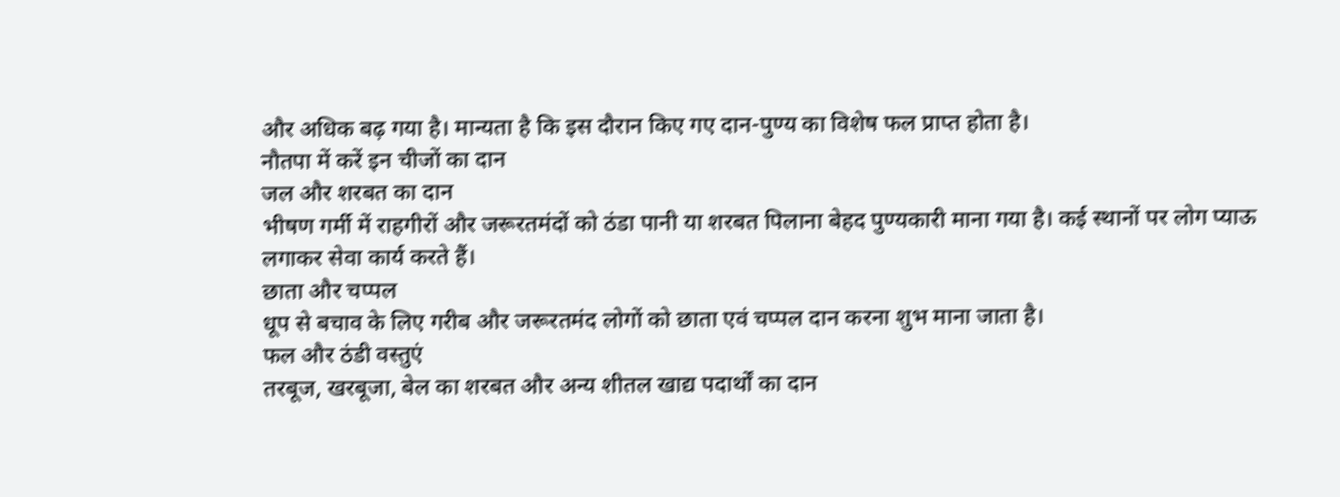और अधिक बढ़ गया है। मान्यता है कि इस दौरान किए गए दान-पुण्य का विशेष फल प्राप्त होता है।
नौतपा में करें इन चीजों का दान
जल और शरबत का दान
भीषण गर्मी में राहगीरों और जरूरतमंदों को ठंडा पानी या शरबत पिलाना बेहद पुण्यकारी माना गया है। कई स्थानों पर लोग प्याऊ लगाकर सेवा कार्य करते हैं।
छाता और चप्पल
धूप से बचाव के लिए गरीब और जरूरतमंद लोगों को छाता एवं चप्पल दान करना शुभ माना जाता है।
फल और ठंडी वस्तुएं
तरबूज, खरबूजा, बेल का शरबत और अन्य शीतल खाद्य पदार्थों का दान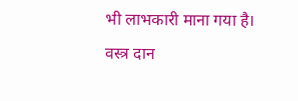भी लाभकारी माना गया है।
वस्त्र दान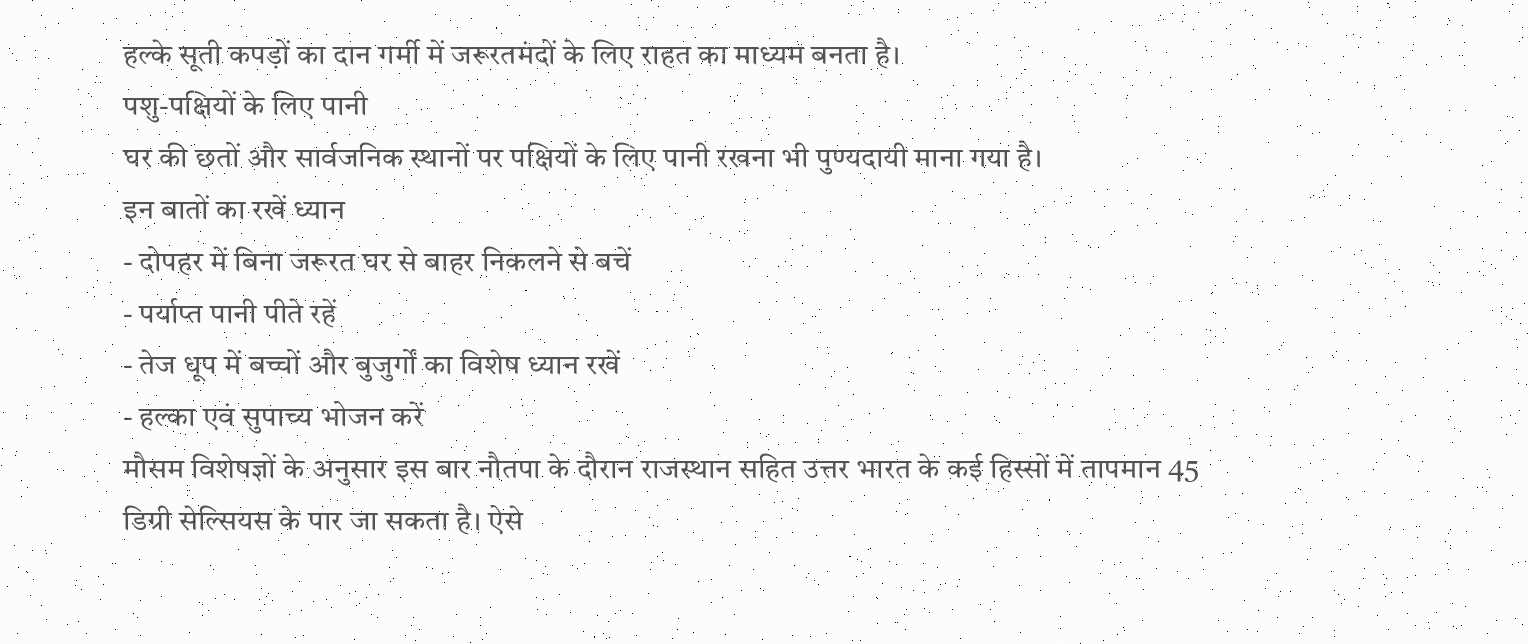हल्के सूती कपड़ों का दान गर्मी में जरूरतमंदों के लिए राहत का माध्यम बनता है।
पशु-पक्षियों के लिए पानी
घर की छतों और सार्वजनिक स्थानों पर पक्षियों के लिए पानी रखना भी पुण्यदायी माना गया है।
इन बातों का रखें ध्यान
- दोपहर में बिना जरूरत घर से बाहर निकलने से बचें
- पर्याप्त पानी पीते रहें
- तेज धूप में बच्चों और बुजुर्गों का विशेष ध्यान रखें
- हल्का एवं सुपाच्य भोजन करें
मौसम विशेषज्ञों के अनुसार इस बार नौतपा के दौरान राजस्थान सहित उत्तर भारत के कई हिस्सों में तापमान 45 डिग्री सेल्सियस के पार जा सकता है। ऐसे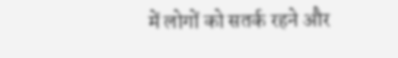में लोगों को सतर्क रहने और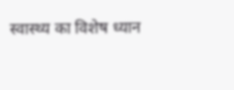स्वास्थ्य का विशेष ध्यान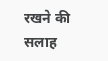रखने की सलाह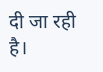दी जा रही है।